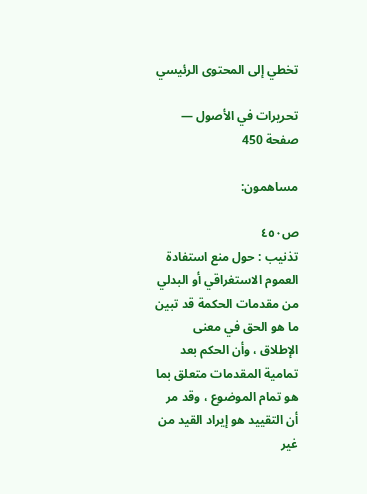تخطي إلى المحتوى الرئيسي

تحريرات في الأصول — صفحة 450

مساهمون:

ص٤٥٠
تذنيب : حول منع استفادة العموم الاستغراقي أو البدلي من مقدمات الحكمة قد تبين ما هو الحق في معنى الإطلاق ، وأن الحكم بعد تمامية المقدمات متعلق بما هو تمام الموضوع ، وقد مر أن التقييد هو إيراد القيد من غير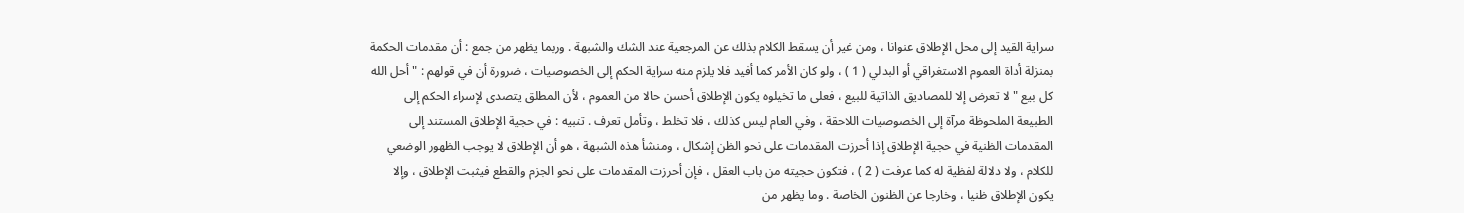سراية القيد إلى محل الإطلاق عنوانا ، ومن غير أن يسقط الكلام بذلك عن المرجعية عند الشك والشبهة . وربما يظهر من جمع : أن مقدمات الحكمة بمنزلة أداة العموم الاستغراقي أو البدلي ( 1 ) ، ولو كان الأمر كما أفيد فلا يلزم منه سراية الحكم إلى الخصوصيات ، ضرورة أن في قولهم : " أحل الله كل بيع " لا تعرض إلا للمصاديق الذاتية للبيع ، فعلى ما تخيلوه يكون الإطلاق أحسن حالا من العموم ، لأن المطلق يتصدى لإسراء الحكم إلى الطبيعة الملحوظة مرآة إلى الخصوصيات اللاحقة ، وفي العام ليس كذلك ، فلا تخلط ، وتأمل تعرف . تنبيه : في حجية الإطلاق المستند إلى المقدمات الظنية في حجية الإطلاق إذا أحرزت المقدمات على نحو الظن إشكال ، ومنشأ هذه الشبهة ، هو أن الإطلاق لا يوجب الظهور الوضعي للكلام ، ولا دلالة لفظية له كما عرفت ( 2 ) ، فتكون حجيته من باب العقل ، فإن أحرزت المقدمات على نحو الجزم والقطع فيثبت الإطلاق ، وإلا يكون الإطلاق ظنيا ، وخارجا عن الظنون الخاصة . وما يظهر من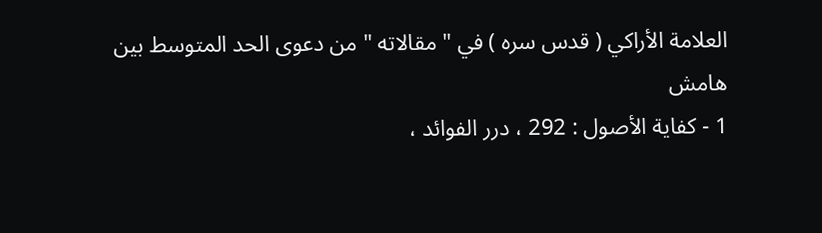العلامة الأراكي ( قدس سره ) في " مقالاته " من دعوى الحد المتوسط بين
هامش
1 - كفاية الأصول : 292 ، درر الفوائد ،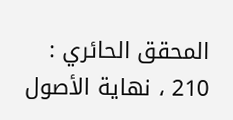المحقق الحائري : 210 ، نهاية الأصول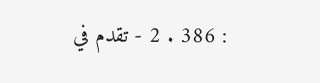: 386 . 2 - تقدم في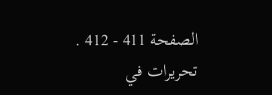الصفحة 411 - 412 .
تحريرات في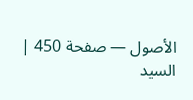الأصول — صفحة 450 | السيد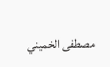مصطفى الخميني